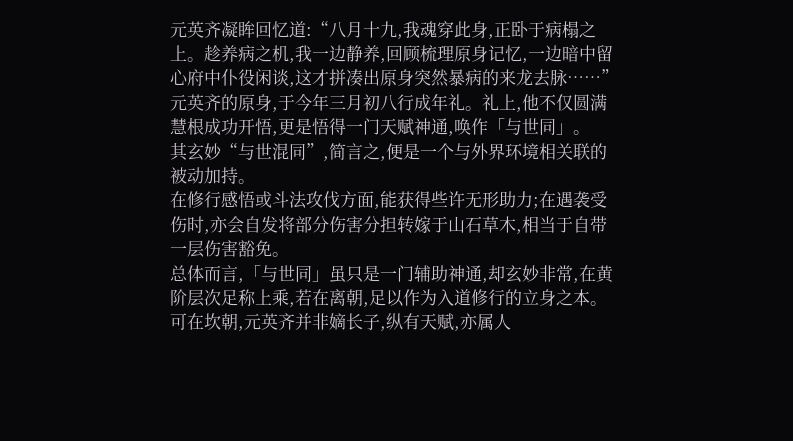元英齐凝眸回忆道:“八月十九,我魂穿此身,正卧于病榻之上。趁养病之机,我一边静养,回顾梳理原身记忆,一边暗中留心府中仆役闲谈,这才拼凑出原身突然暴病的来龙去脉……”
元英齐的原身,于今年三月初八行成年礼。礼上,他不仅圆满慧根成功开悟,更是悟得一门天赋神通,唤作「与世同」。
其玄妙“与世混同”,简言之,便是一个与外界环境相关联的被动加持。
在修行感悟或斗法攻伐方面,能获得些许无形助力;在遇袭受伤时,亦会自发将部分伤害分担转嫁于山石草木,相当于自带一层伤害豁免。
总体而言,「与世同」虽只是一门辅助神通,却玄妙非常,在黄阶层次足称上乘,若在离朝,足以作为入道修行的立身之本。
可在坎朝,元英齐并非嫡长子,纵有天赋,亦属人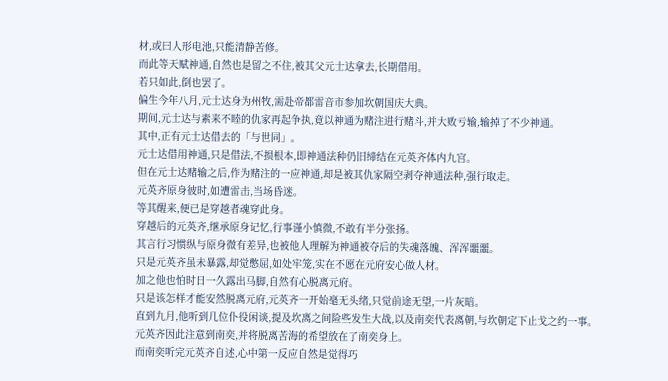材,或曰人形电池,只能清静苦修。
而此等天赋神通,自然也是留之不住,被其父元士达拿去,长期借用。
若只如此,倒也罢了。
偏生今年八月,元士达身为州牧,需赴帝都雷音市参加坎朝国庆大典。
期间,元士达与素来不睦的仇家再起争执,竟以神通为赌注进行赌斗,并大败亏输,输掉了不少神通。
其中,正有元士达借去的「与世同」。
元士达借用神通,只是借法,不损根本,即神通法种仍旧缔结在元英齐体内九宫。
但在元士达赌输之后,作为赌注的一应神通,却是被其仇家隔空剥夺神通法种,强行取走。
元英齐原身彼时,如遭雷击,当场昏迷。
等其醒来,便已是穿越者魂穿此身。
穿越后的元英齐,继承原身记忆,行事谨小慎微,不敢有半分张扬。
其言行习惯纵与原身微有差异,也被他人理解为神通被夺后的失魂落魄、浑浑噩噩。
只是元英齐虽未暴露,却觉憋屈,如处牢笼,实在不愿在元府安心做人材。
加之他也怕时日一久露出马脚,自然有心脱离元府。
只是该怎样才能安然脱离元府,元英齐一开始毫无头绪,只觉前途无望,一片灰暗。
直到九月,他听到几位仆役闲谈,提及坎离之间险些发生大战,以及南奕代表离朝,与坎朝定下止戈之约一事。
元英齐因此注意到南奕,并将脱离苦海的希望放在了南奕身上。
而南奕听完元英齐自述,心中第一反应自然是觉得巧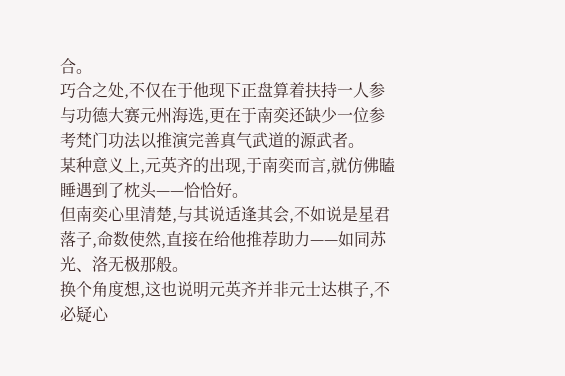合。
巧合之处,不仅在于他现下正盘算着扶持一人参与功德大赛元州海选,更在于南奕还缺少一位参考梵门功法以推演完善真气武道的源武者。
某种意义上,元英齐的出现,于南奕而言,就仿佛瞌睡遇到了枕头——恰恰好。
但南奕心里清楚,与其说适逢其会,不如说是星君落子,命数使然,直接在给他推荐助力——如同苏光、洛无极那般。
换个角度想,这也说明元英齐并非元士达棋子,不必疑心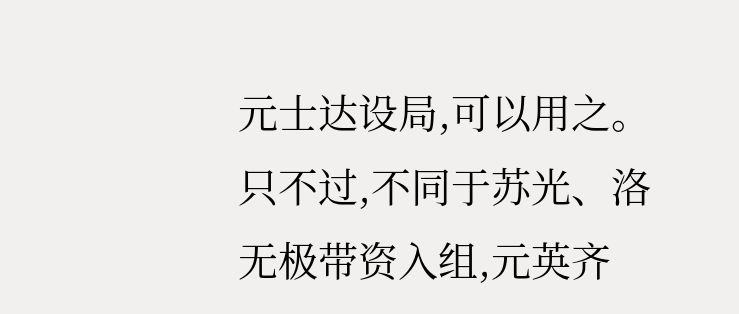元士达设局,可以用之。
只不过,不同于苏光、洛无极带资入组,元英齐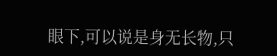眼下,可以说是身无长物,只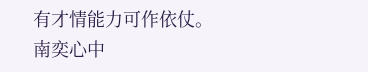有才情能力可作依仗。
南奕心中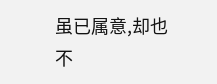虽已属意,却也不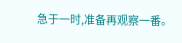急于一时,准备再观察一番。